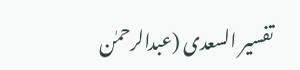تفسیر السعدی (عبدالرحمٰن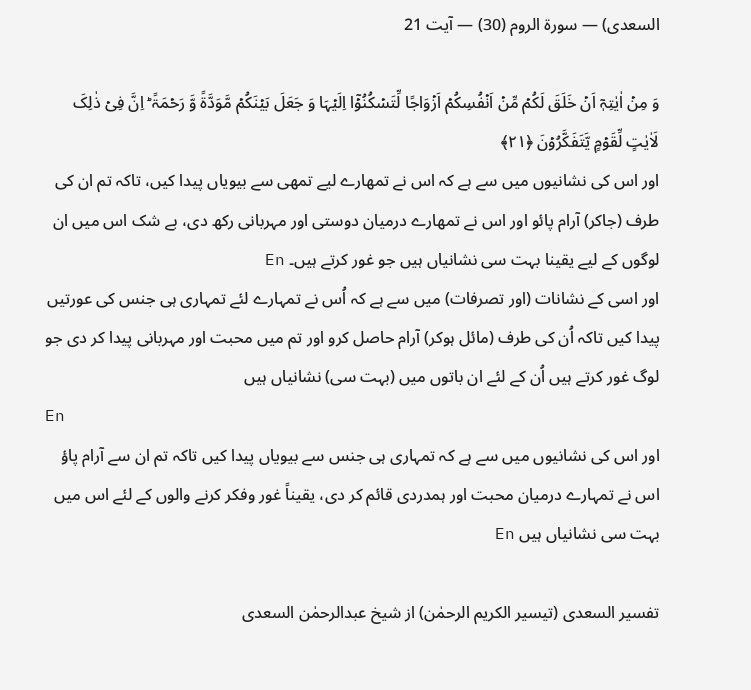السعدی) — سورۃ الروم (30) — آیت 21

وَ مِنۡ اٰیٰتِہٖۤ اَنۡ خَلَقَ لَکُمۡ مِّنۡ اَنۡفُسِکُمۡ اَزۡوَاجًا لِّتَسۡکُنُوۡۤا اِلَیۡہَا وَ جَعَلَ بَیۡنَکُمۡ مَّوَدَّۃً وَّ رَحۡمَۃً ؕ اِنَّ فِیۡ ذٰلِکَ لَاٰیٰتٍ لِّقَوۡمٍ یَّتَفَکَّرُوۡنَ ﴿۲۱﴾
اور اس کی نشانیوں میں سے ہے کہ اس نے تمھارے لیے تمھی سے بیویاں پیدا کیں، تاکہ تم ان کی طرف (جاکر) آرام پائو اور اس نے تمھارے درمیان دوستی اور مہربانی رکھ دی، بے شک اس میں ان لوگوں کے لیے یقینا بہت سی نشانیاں ہیں جو غور کرتے ہیں۔ En
اور اسی کے نشانات (اور تصرفات) میں سے ہے کہ اُس نے تمہارے لئے تمہاری ہی جنس کی عورتیں پیدا کیں تاکہ اُن کی طرف (مائل ہوکر) آرام حاصل کرو اور تم میں محبت اور مہربانی پیدا کر دی جو لوگ غور کرتے ہیں اُن کے لئے ان باتوں میں (بہت سی) نشانیاں ہیں
En
اور اس کی نشانیوں میں سے ہے کہ تمہاری ہی جنس سے بیویاں پیدا کیں تاکہ تم ان سے آرام پاؤ اس نے تمہارے درمیان محبت اور ہمدردی قائم کر دی، یقیناً غور وفکر کرنے والوں کے لئے اس میں بہت سی نشانیاں ہیں En

تفسیر السعدی (تیسیر الکریم الرحمٰن) از شیخ عبدالرحمٰن السعدی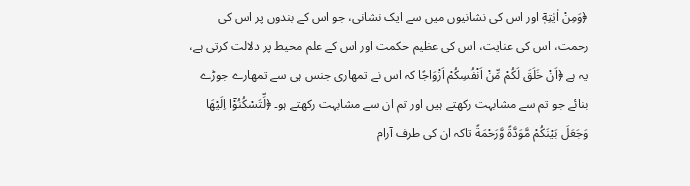﴿وَمِنْ اٰیٰتِهٖۤ اور اس کی نشانیوں میں سے ایک نشانی، جو اس کے بندوں پر اس کی رحمت، اس کی عنایت، اس کی عظیم حکمت اور اس کے علم محیط پر دلالت کرتی ہے، یہ ہے ﴿اَنْ خَلَقَ لَكُمْ مِّنْ اَنْفُسِكُمْ اَزْوَاجًا کہ اس نے تمھاری جنس ہی سے تمھارے جوڑے بنائے جو تم سے مشابہت رکھتے ہیں اور تم ان سے مشابہت رکھتے ہو۔ ﴿لِّتَسْكُنُوْۤا اِلَیْهَا وَجَعَلَ بَیْنَكُمْ مَّوَدَّةً وَّرَحْمَةً تاکہ ان کی طرف آرام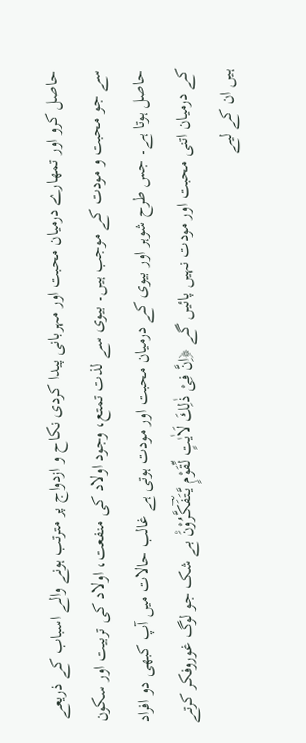حاصل کرو اور تمھارے درمیان محبت اور مہربانی پیدا کردی نکاح و ازدواج پر مترتب ہونے والے اسباب کے ذریعے سے جو محبت و مودت کے موجب ہیں۔ بیوی سے لذت تمتع، وجود اولاد کی منفعت، اولاد کی تربیت اور سکون حاصل ہوتا ہے۔ جس طرح شوہر اور بیوی کے درمیان محبت اور مودت ہوتی ہے غالب حالات میں آپ کبھی دو افراد کے درمیان اتنی محبت اور مودت نہیں پائیں گے ﴿اِنَّ فِیْ ذٰلِكَ لَاٰیٰتٍ لِّقَوْمٍ یَّتَفَؔكَّـرُوْنَ۠ بے شک جو لوگ غوروفکر کرتے ہیں ان کے لیے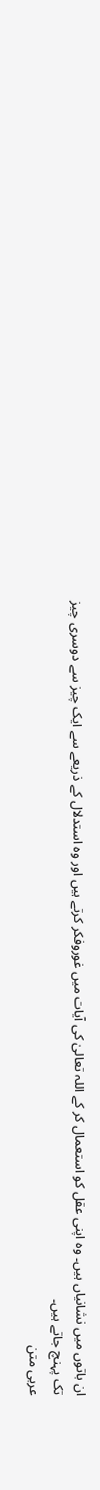ان باتوں میں نشانیاں ہیں۔ وہ اپنی عقل کو استعمال کر کے اللہ تعالیٰ کی آیات میں غوروفکر کرتے ہیں اور وہ استدلال کے ذریعے سے ایک چیز سے دوسری چیز تک پہنچ جاتے ہیں۔
عربی متن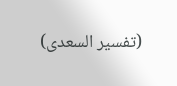(تفسیر السعدی)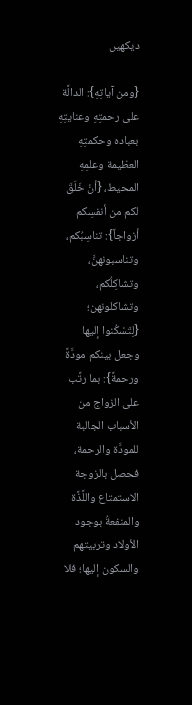دیکھیں

{ومن آياتِهِ}: الدالَّة على رحمتِهِ وعنايتِهِ بعباده وحكمتِهِ العظيمة وعلمِهِ المحيط، {أنْ خَلَقَ لكم من أنفسِكم أزواجاً}: تناسِبُكم، وتناسبونهنَّ، وتشاكِلُكم، وتشاكلونهن؛ {لِتَسْكُنوا إليها وجعل بينكم مودَّةً ورحمةً}: بما رتَّب على الزواج من الأسباب الجالبة للمودَّة والرحمة، فحصل بالزوجة الاستمتاع واللَّذَّة والمنفعةُ بوجود الأولاد وتربيتهم والسكون إليها؛ فلا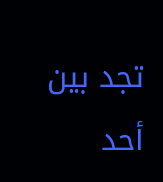تجد بين أحد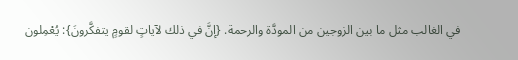في الغالب مثل ما بين الزوجين من المودَّة والرحمة. {إنَّ في ذلك لآياتٍ لقومٍ يتفكَّرونَ}: يُعْمِلون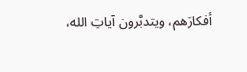أفكارَهم، ويتدبَّرون آياتِ الله،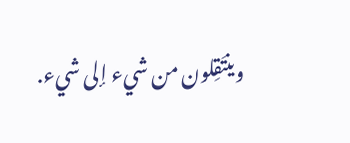وينتَقِلون من شيء إلى شيء.